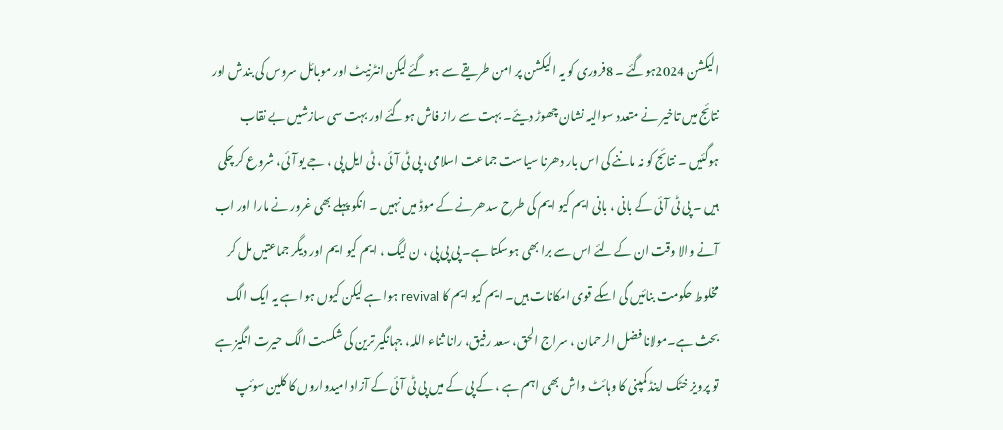الیکشن 2024ہوگئے ۔ 8فروری کو یہ الیکشن پر امن طریقے سے ہو گئے لیکن انٹرنیٹ اور موبائل سروس کی بندش اور نتائج میں تاخیر نے متعدد سوالیہ نشان چھوڑ دیئے۔ بہت سے راز فاش ہوگئے اور بہت سی سازشیں بے نقاب ہوگئیں ۔ نتائج کو نہ ماننے کی اس بار دھرنا سیاست جماعت اسلامی، پی ٹی آئی ، ٹی ایل پی ، جے یو آئی، شروع کر چکی ہیں ۔ پی ٹی آئی کے بانی ، بانی ایم کیو ایم کی طرح سدھرنے کے موڈ میں نہیں ۔ انکو پہلے بھی غرور نے مارا اور اب آنے والا وقت ان کے لئے اس سے برا بھی ہوسکتا ہے۔ پی پی پی ، ن لیگ ، ایم کیو ایم اور دیگر جماعتیں مل کر مخلوط حکومت بنائیں گی اسکے قوی امکانات ہیں۔ ایم کیو ایم کا revival ہوا ہے لیکن کیوں ہوا ہے یہ ایک الگ بحث ہے۔مولانا فضل الرحمان ، سراج الحق، سعد رفیق، رانا ثناء اللہ، جہانگیر ترین کی شکست الگ حیرت انگیز ہے تو پرویز خٹک اینڈ کمپنی کا وہائٹ واش بھی اہم ہے ، کے پی کے میں پی ٹی آئی کے آزاد امیدواروں کا کلین سوئپ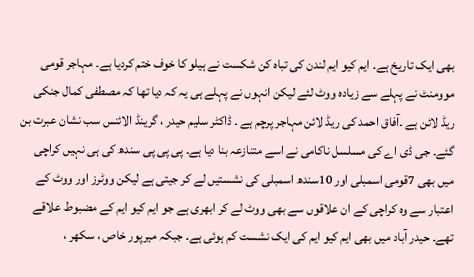بھی ایک تاریخ ہے۔ ایم کیو ایم لندن کی تباہ کن شکست نے ہیلو کا خوف ختم کردیا ہے۔ مہاجر قومی موومنٹ نے پہلے سے زیادہ ووٹ لئے لیکن انہوں نے پہلے ہی یہ کہ دیا تھا کہ مصطفی کمال جنکی ریڈ لائن ہے ۔آفاق احمد کی ریڈ لائن مہاجر پرچم ہے ۔ ڈاکٹر سلیم حیدر ، گرینڈ الائنس سب نشان عبرت بن گئے۔ جی ڈی اے کی مسلسل ناکامی نے اسے متنازعہ بنا دیا ہے۔ پی پی پی سندھ کی ہی نہیں کراچی میں بھی 7قومی اسمبلی اور 10سندھ اسمبلی کی نشستیں لے کر جیتی ہے لیکن ووٹرز اور ووٹ کے اعتبار سے وہ کراچی کے ان علاقوں سے بھی ووٹ لے کر ابھری ہے جو ایم کیو ایم کے مضبوط علاقے تھے۔ حیدر آباد میں بھی ایم کیو ایم کی ایک نشست کم ہوئی ہے۔ جبکہ میرپور خاص ، سکھر ،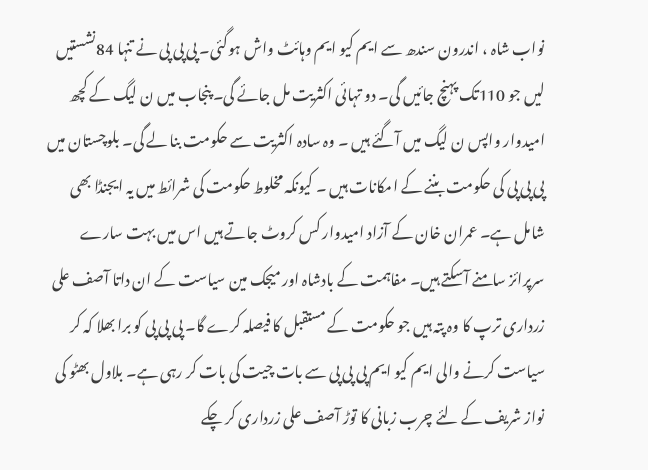نواب شاہ ، اندرون سندھ سے ایم کیو ایم وہائٹ واش ہوگئی۔ پی پی پی نے تنہا 84نشستیں لیں جو 110تک پہنچ جائیں گی۔ دو تہائی اکثریت مل جائے گی۔ پنجاب میں ن لیگ کے کچھ امیدوار واپس ن لیگ میں آگئے ہیں ۔ وہ سادہ اکثریت سے حکومت بنا لے گی۔ بلوچستان میں پی پی پی کی حکومت بننے کے امکانات ہیں ۔ کیونکہ مخلوط حکومت کی شرائط میں یہ ایجنڈا بھی شامل ہے۔ عمران خان کے آزاد امیدوار کس کروٹ جاتے ہیں اس میں بہت سارے سرپرائز سامنے آسکتے ہیں۔ مفاہمت کے بادشاہ اور میجک مین سیاست کے ان داتا آصف علی زرداری ترپ کا وہ پتہ ہیں جو حکومت کے مستقبل کا فیصلہ کرے گا۔ پی پی پی کو برا بھلا کہ کر سیاست کرنے والی ایم کیو ایم پی پی پی سے بات چیت کی بات کر رہی ہے۔ بلاول بھٹو کی نواز شریف کے لئے چرب زبانی کا توڑ آصف علی زرداری کر چکے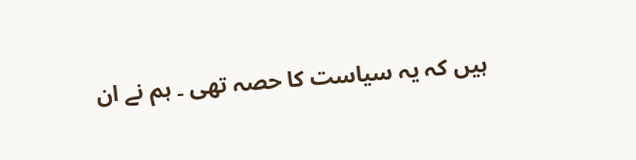ہیں کہ یہ سیاست کا حصہ تھی ۔ ہم نے ان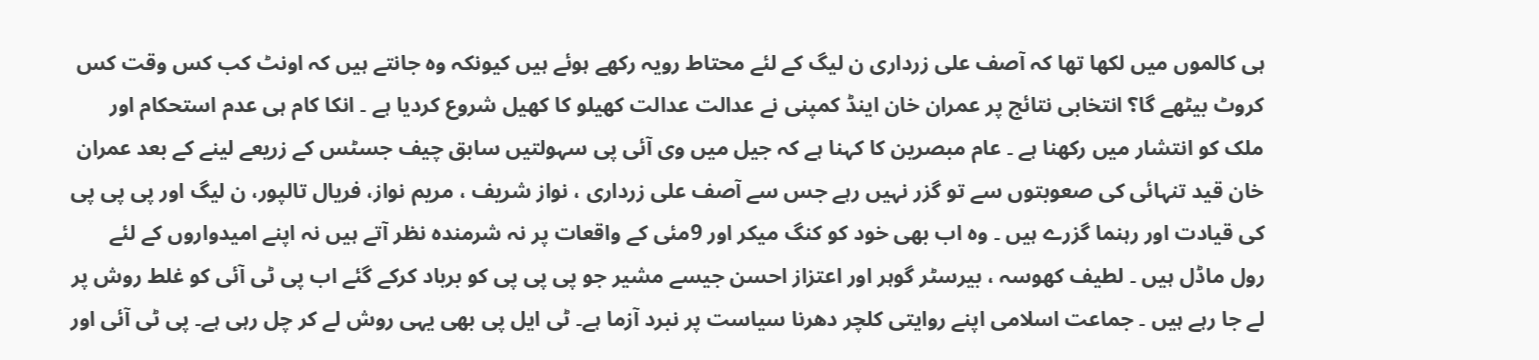ہی کالموں میں لکھا تھا کہ آصف علی زرداری ن لیگ کے لئے محتاط رویہ رکھے ہوئے ہیں کیونکہ وہ جانتے ہیں کہ اونٹ کب کس وقت کس کروٹ بیٹھے گا؟ انتخابی نتائج پر عمران خان اینڈ کمپنی نے عدالت عدالت کھیلو کا کھیل شروع کردیا ہے ۔ انکا کام ہی عدم استحکام اور ملک کو انتشار میں رکھنا ہے ۔ عام مبصرین کا کہنا ہے کہ جیل میں وی آئی پی سہولتیں سابق چیف جسٹس کے زریعے لینے کے بعد عمران خان قید تنہائی کی صعوبتوں سے تو گزر نہیں رہے جس سے آصف علی زرداری ، نواز شریف ، مریم نواز، فریال تالپور، ن لیگ اور پی پی پی کی قیادت اور رہنما گزرے ہیں ۔ وہ اب بھی خود کو کنگ میکر اور 9مئی کے واقعات پر نہ شرمندہ نظر آتے ہیں نہ اپنے امیدواروں کے لئے رول ماڈل ہیں ۔ لطیف کھوسہ ، بیرسٹر گوہر اور اعتزاز احسن جیسے مشیر جو پی پی پی کو برباد کرکے گئے اب پی ٹی آئی کو غلط روش پر لے جا رہے ہیں ۔ جماعت اسلامی اپنے روایتی کلچر دھرنا سیاست پر نبرد آزما ہے۔ ٹی ایل پی بھی یہی روش لے کر چل رہی ہے۔ پی ٹی آئی اور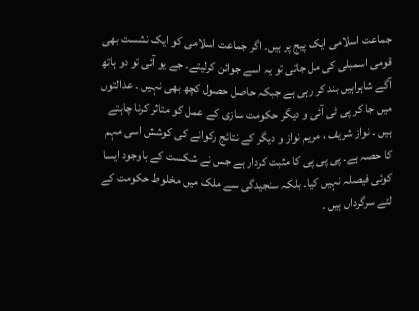جماعت اسلامی ایک پیج پر ہیں۔ اگر جماعت اسلامی کو ایک نشست بھی قومی اسمبلی کی مل جاتی تو یہ اسے جوائن کرلیتے۔ جے یو آئی تو دو ہاتھ آگے شاہراہیں بند کر رہی ہے جبکہ حاصل حصول کچھ بھی نہیں ۔ عدالتوں میں جا کر پی ٹی آئی و دیگر حکومت سازی کے عمل کو متاثر کرنا چاہتے ہیں ۔ نواز شریف ، مریم نواز و دیگر کے نتائج رکوانے کی کوشش اسی مہم کا حصہ ہے۔ پی پی پی کا مثبت کردار ہے جس نے شکست کے باوجود ایسا کوئی فیصلہ نہیں کیا۔ بلکہ سنجیدگی سے ملک میں مخلوط حکومت کے لئے سرگرداں ہیں ۔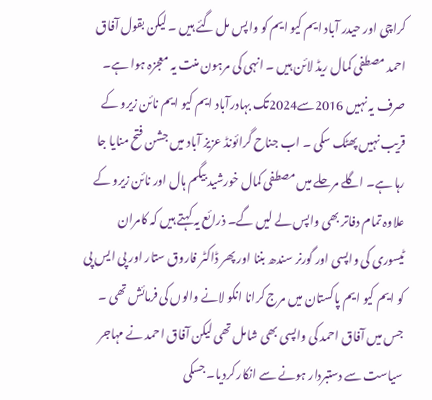کراچی اور حیدر آباد ایم کیو ایم کو واپس مل گئے ہیں ۔ لیکن بقول آفاق احمد مصطفی کمال ریڈ لائن ہیں ۔ انہی کی مرہون منت یہ معجزہ ہوا ہے۔ صرف یہ نہیں 2016سے2024تک بہادرآباد ایم کیو ایم نائن زیرو کے قریب نہیں پھٹک سکی ۔ اب جناح گرائونڈ عزیز آباد میں جشن فتح منایا جا رہا ہے۔ اگلے مرحلے میں مصطفی کمال خورشید بیگم ہال اور نائن زیرو کے علاوہ تمام دفاتر بھی واپس لے لیں گے۔ ذرائع یہ کہتے ہیں کہ کامران ٹیسوری کی واپسی اور گورنر سندھ بننا اور پھر ڈاکٹر فاروق ستار اور پی ایس پی کو ایم کیو ایم پاکستان میں مرج کرانا انکو لانے والوں کی فرمائش تھی ۔ جس میں آفاق احمد کی واپسی بھی شامل تھی لیکن آفاق احمد نے مہاجر سیاست سے دستبردار ہونے سے انکار کردیا۔ جسکی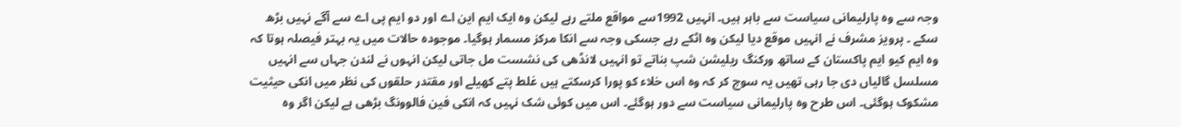وجہ سے وہ پارلیمانی سیاست سے باہر ہیں۔ انہیں 1992سے مواقع ملتے رہے لیکن وہ ایک ایم این اے اور دو ایم پی اے سے آگے نہیں بڑھ سکے ۔ پرویز مشرف نے انہیں موقع دیا لیکن وہ اٹکے رہے جسکی وجہ سے انکا مرکز مسمار ہوگیا۔ موجودہ حالات میں یہ بہتر فیصلہ ہوتا کہ وہ ایم کیو ایم پاکستان کے ساتھ ورکنگ ریلیشن شپ بناتے تو انہیں لانڈھی کی نشست مل جاتی لیکن انہوں نے لندن جہاں سے انہیں مسلسل گالیاں دی جا رہی تھیں یہ سوچ کر کہ وہ اس خلاء کو پورا کرسکتے ہیں غلط پتے کھیلے اور مقتدر حلقوں کی نظر میں انکی حیثیت مشکوک ہوگئی۔ اس طرح وہ پارلیمانی سیاست سے دور ہوگئے۔ اس میں کوئی شک نہیں کہ انکی فین فالوونگ بڑھی ہے لیکن اگر وہ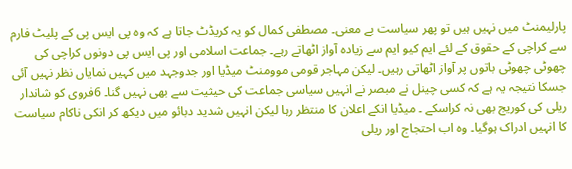پارلیمنٹ میں نہیں ہیں تو پھر سیاست بے معنی۔ مصطفی کمال کو یہ کریڈٹ جاتا ہے کہ وہ پی ایس پی کے پلیٹ فارم سے کراچی کے حقوق کے لئے ایم کیو ایم سے زیادہ آواز اٹھاتے رہے۔ جماعت اسلامی اور پی ایس پی دونوں کراچی کی چھوٹی چھوٹی باتوں پر آواز اٹھاتی رہیں۔ لیکن مہاجر قومی موومنٹ میڈیا اور جدوجہد میں کہیں نمایاں نظر نہیں آئی جسکا نتیجہ یہ ہے کہ کسی چینل نے مبصر نے انہیں سیاسی جماعت کی حیثیت سے بھی نہیں گنا۔ 6فروی کو شاندار ریلی کی کوریج بھی نہ کراسکے ۔ میڈیا انکے اعلان کا منتظر رہا لیکن انہیں شدید دبائو میں دیکھ کر انکی ناکام سیاست کا انہیں ادراک ہوگیا۔ وہ اب احتجاج اور ریلی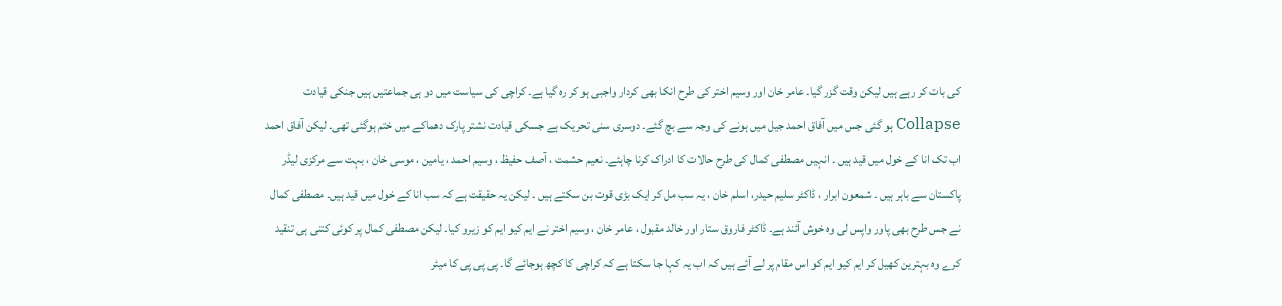کی بات کر رہے ہیں لیکن وقت گزر گیا۔ عامر خان اور وسیم اختر کی طرح انکا بھی کردار واجبی ہو کر رہ گیا ہے۔ کراچی کی سیاست میں دو ہی جماعتیں ہیں جنکی قیادت Collapse ہو گئی جس میں آفاق احمد جیل میں ہونے کی وجہ سے بچ گئے۔ دوسری سنی تحریک ہے جسکی قیادت نشتر پارک دھماکے میں ختم ہوگئی تھی۔ لیکن آفاق احمد اب تک انا کے خول میں قید ہیں ۔ انہیں مصطفی کمال کی طرح حالات کا ادراک کرنا چاہئے۔ نعیم حشمت ، آصف حفیظ ، وسیم احمد ، یامین ، موسی خان ، بہت سے مرکزی لیڈر پاکستان سے باہر ہیں ۔ شمعون ابرار ، ڈاکٹر سلیم حیدر، اسلم خان ، یہ سب مل کر ایک بڑی قوت بن سکتے ہیں ۔ لیکن یہ حقیقت ہے کہ سب انا کے خول میں قید ہیں۔ مصطفی کمال نے جس طرح بھی پاور واپس لی وہ خوش آئند ہے۔ ڈاکٹر فاروق ستار اور خالد مقبول ، عامر خان ، وسیم اختر نے ایم کیو ایم کو زیرو کیا۔ لیکن مصطفی کمال پر کوئی کتنی ہی تنقید کرے وہ بہترین کھیل کر ایم کیو ایم کو اس مقام پر لے آئے ہیں کہ اب یہ کہا جا سکتا ہے کہ کراچی کا کچھ ہوجائے گا۔ پی پی پی کا میئر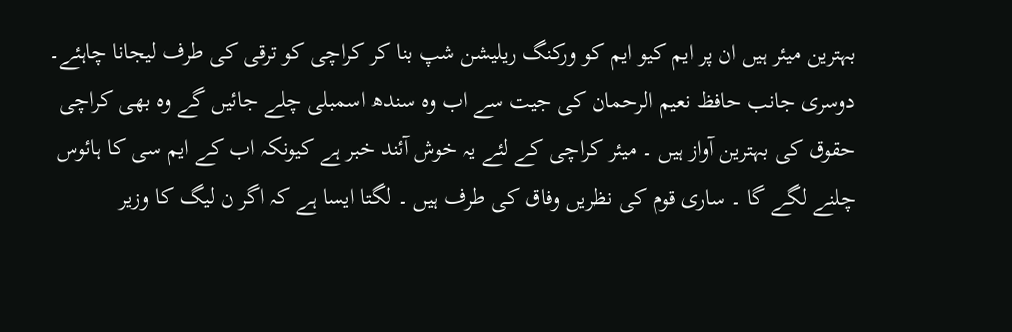بہترین میئر ہیں ان پر ایم کیو ایم کو ورکنگ ریلیشن شپ بنا کر کراچی کو ترقی کی طرف لیجانا چاہئے۔ دوسری جانب حافظ نعیم الرحمان کی جیت سے اب وہ سندھ اسمبلی چلے جائیں گے وہ بھی کراچی حقوق کی بہترین آواز ہیں ۔ میئر کراچی کے لئے یہ خوش آئند خبر ہے کیونکہ اب کے ایم سی کا ہائوس چلنے لگے گا ۔ ساری قوم کی نظریں وفاق کی طرف ہیں ۔ لگتا ایسا ہے کہ اگر ن لیگ کا وزیر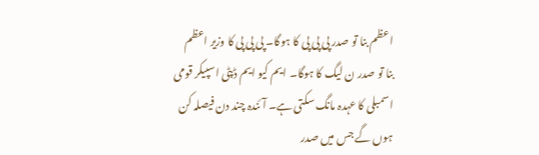اعظم بنا تو صدر پی پی پی کا ہوگا۔ پی پی پی کا وزیر اعظم بنا تو صدر ن لیگ کا ہوگا۔ ایم کیو ایم ڈپٹی اسپیکر قومی اسمبلی کا عہدہ مانگ سکتی ہے۔ آئندہ چند دن فیصلہ کن ہوں گے جس میں صدر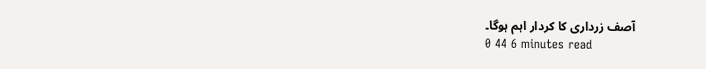آصف زرداری کا کردار اہم ہوگا۔
0 44 6 minutes read